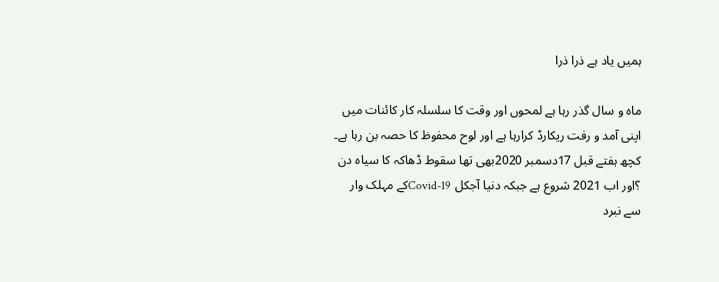ہمیں یاد ہے ذرا ذرا

ماہ و سال گذر رہا ہے لمحوں اور وقت کا سلسلہ کار کائنات میں اپنی آمد و رفت ریکارڈ کرارہا ہے اور لوح محفوظ کا حصہ بن رہا ہے۔ کچھ ہفتے قبل 17دسمبر 2020بھی تھا سقوط ڈھاکہ کا سیاہ دن ؟اور اب 2021 شروع ہے جبکہ دنیا آجکل Covid-19کے مہلک وار سے نبرد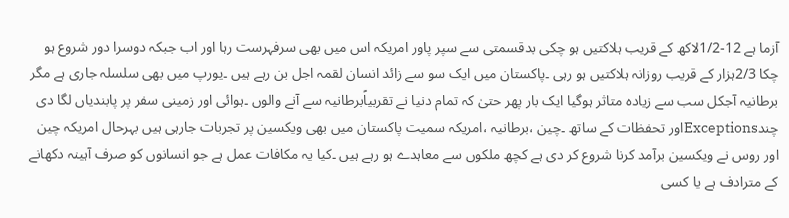آزما ہے 12-1/2لاکھ کے قریب ہلاکتیں ہو چکی بدقسمتی سے سپر پاور امریکہ اس میں بھی سرفہرست رہا اور اب جبکہ دوسرا دور شروع ہو چکا 2/3ہزار کے قریب روزانہ ہلاکتیں ہو رہی ۔پاکستان میں ایک سو سے زائد انسان لقمہ اجل بن رہے ہیں ۔یورپ میں بھی سلسلہ جاری ہے مگر برطانیہ آجکل سب سے زیادہ متاثر ہوگیا ایک بار پھر حتیٰ کہ تمام دنیا نے تقربیاًبرطانیہ سے آنے والوں ۔ہوائی اور زمینی سفر پر پابندیاں لگا دی چندExceptionsاور تحفظات کے ساتھ ۔چین ،برطانیہ ،امریکہ سمیت پاکستان میں بھی ویکسین پر تجربات جارہی ہیں بہرحال امریکہ چین اور روس نے ویکسین برآمد کرنا شروع کر دی ہے کچھ ملکوں سے معاہدے ہو رہے ہیں ۔کیا یہ مکافات عمل ہے جو انسانوں کو صرف آہینہ دکھانے کے مترادف ہے یا کسی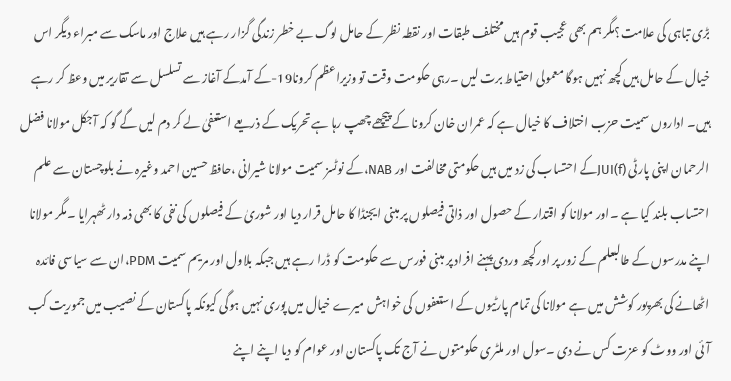بڑی تباہی کی علامت؟مگر ہم بھی عجیب قوم ہیں مختلف طبقات اور نقطہ نظر کے حامل لوگ بے خطر زندگی گزار رہے ہیں علاج اور ماسک سے مبراء دیگر اس خیال کے حامل ہیں کچھ نہیں ہوگا معمولی احتیاط برت لیں ۔رہی حکومت وقت تو وزیراعظم کرونا19-کے آمدکے آغاز سے تسلسل سے تقاریر میں وعظ کر رہے ہیں۔ اداروں سمیت حزب اختلاف کا خیال ہے کہ عمران خان کرونا کے پیچھے چھپ رہا ہے تحریک کے ذریعے استعفیٰ لے کر دم لیں گے گو کہ آجکل مولانا فضل الرحمان اپنی پارٹی JUI(f)کے احتساب کی زد میں ہیں حکومتی مخالفت اور NAB،کے نوٹسز سمیت مولانا شیرانی ،حافظ حسین احمد وغیرہ نے بلوچستان سے علم احتساب بلند کیا ہے ۔اور مولانا کو اقتدار کے حصول اور ذاتی فیصلوں پر مبنی ایجنڈا کا حامل قرار دیا اور شوریٰ کے فیصلوں کی نفی کا بھی ذمہ دار ٹھہرایا ۔مگر مولانا اپنے مدرسوں کے طالبعلم کے زور پر اورکچھ وردی پہنے افراد پر مبنی فورس سے حکومت کو ڈرا رہے ہیں جبکہ بلاول اور مریم سمیت PDM،ان سے سیاسی فائدہ اٹھانے کی بھرپور کوشش میں ہے مولانا کی تمام پارٹیوں کے استعفوں کی خواہش میرے خیال میں پوری نہیں ہوگی کیونکہ پاکستان کے نصیب میں جموریت کب آئی اور ووٹ کو عزت کس نے دی ۔سول اور ملٹری حکومتوں نے آج تک پاکستان اور عوام کو دیا اپنے اپنے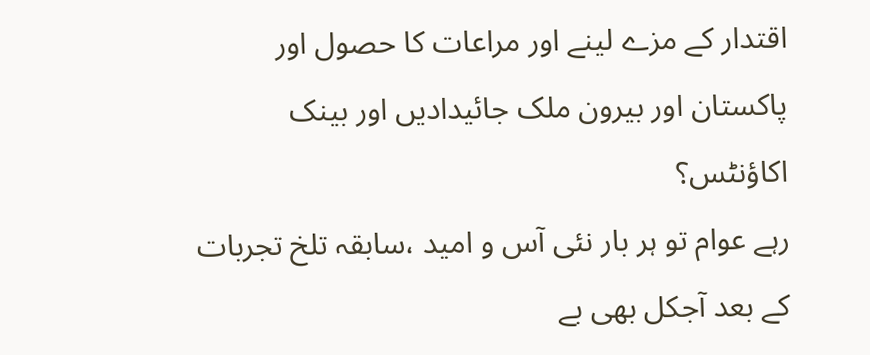اقتدار کے مزے لینے اور مراعات کا حصول اور پاکستان اور بیرون ملک جائیدادیں اور بینک اکاؤنٹس؟
رہے عوام تو ہر بار نئی آس و امید ،سابقہ تلخ تجربات کے بعد آجکل بھی بے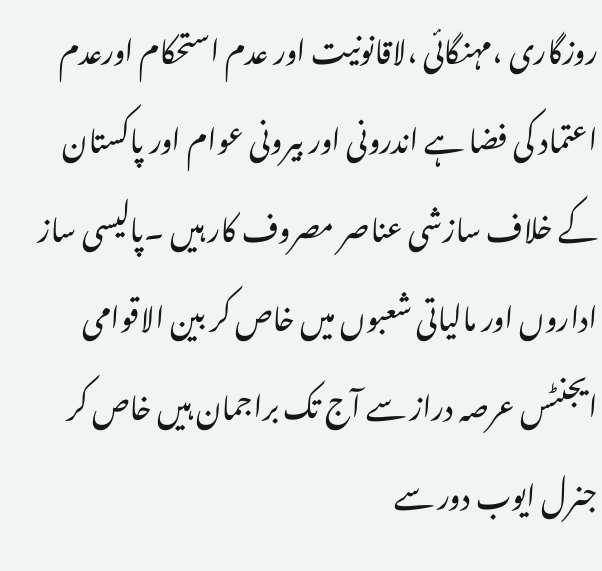روزگاری ،مہنگائی ،لاقانونیت اور عدم استحکام اورعدم اعتماد کی فضا ہے اندرونی اور بیرونی عوام اور پاکستان کے خلاف سازشی عناصر مصروف کار ہیں ۔پالیسی ساز اداروں اور مالیاتی شعبوں میں خاص کر بین الاقوامی ایجنٹس عرصہ دراز سے آج تک براجمان ہیں خاص کر جنرل ایوب دور سے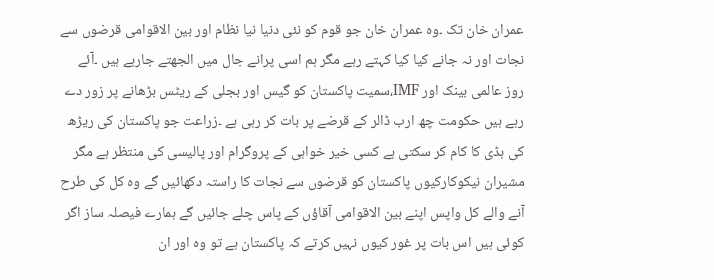عمران خان تک ۔وہ عمران خان جو قوم کو نئی دنیا نیا نظام اور بین الاقوامی قرضوں سے نجات اور نہ جانے کیا کیا کہتے رہے مگر ہم اسی پرانے جال میں الجھتے جارہے ہیں ۔آئے روز عالمی بینک اور IMF،سمیت پاکستان کو گیس اور بجلی کے ریٹس بڑھانے پر زور دے رہے ہیں حکومت چھ ارب ڈالر کے قرضے پر بات کر رہی ہے ۔زراعت جو پاکستان کی ریڑھ کی ہڈی کا کام کر سکتی ہے کسی خیر خواہی کے پروگرام اور پالیسی کی منتظر ہے مگر مشیران نیکوکارکیوں پاکستان کو قرضوں سے نجات کا راستہ دکھائیں گے وہ کل کی طرح آنے والے کل واپس اپنے بین الاقوامی آقاؤں کے پاس چلے جائیں گے ہمارے فیصلہ ساز اگر کوئی ہیں اس بات پر غور کیوں نہیں کرتے کہ پاکستان ہے تو وہ اور ان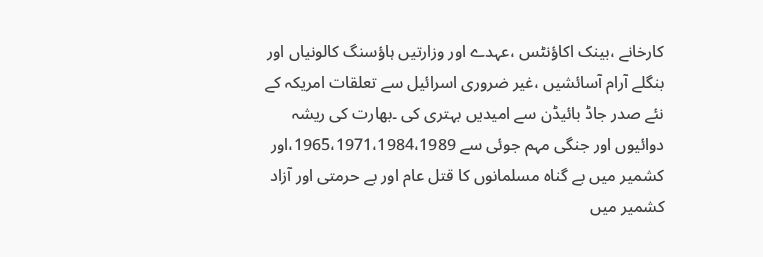کارخانے ،بینک اکاؤنٹس ،عہدے اور وزارتیں ہاؤسنگ کالونیاں اور بنگلے آرام آسائشیں ،غیر ضروری اسرائیل سے تعلقات امریکہ کے نئے صدر جاڈ بائیڈن سے امیدیں بہتری کی ۔بھارت کی ریشہ دوائیوں اور جنگی مہم جوئی سے 1965،1971،1984،1989،اور کشمیر میں بے گناہ مسلمانوں کا قتل عام اور بے حرمتی اور آزاد کشمیر میں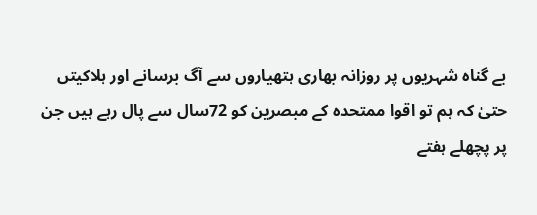بے گناہ شہریوں پر روزانہ بھاری ہتھیاروں سے آگ برسانے اور ہلاکیتں حتیٰ کہ ہم تو اقوا ممتحدہ کے مبصرین کو 72سال سے پال رہے ہیں جن پر پچھلے ہفتے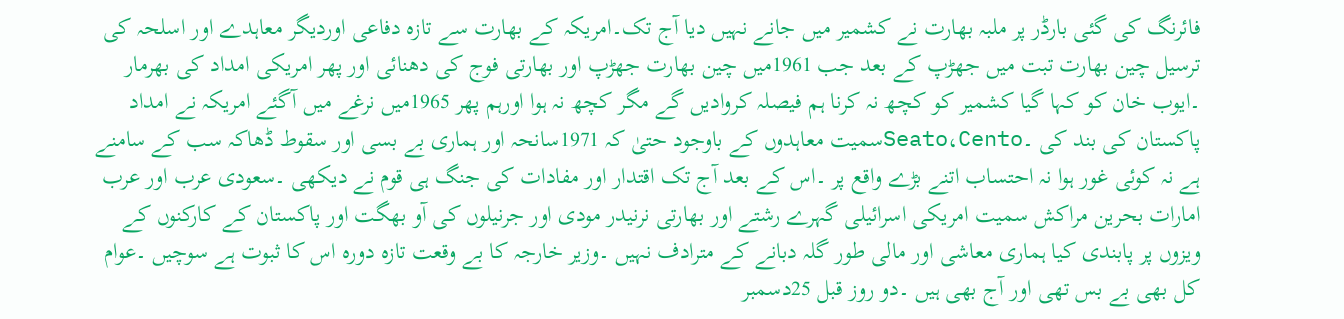فائرنگ کی گئی بارڈر پر ملبہ بھارت نے کشمیر میں جانے نہیں دیا آج تک۔امریکہ کے بھارت سے تازہ دفاعی اوردیگر معاہدے اور اسلحہ کی ترسیل چین بھارت تبت میں جھڑپ کے بعد جب 1961میں چین بھارت جھڑپ اور بھارتی فوج کی دھنائی اور پھر امریکی امداد کی بھرمار ۔ایوب خان کو کہا گیا کشمیر کو کچھ نہ کرنا ہم فیصلہ کروادیں گے مگر کچھ نہ ہوا اورہم پھر 1965میں نرغے میں آگئے امریکہ نے امداد پاکستان کی بند کی ۔Seato،Centoسمیت معاہدوں کے باوجود حتیٰ کہ 1971سانحہ اور ہماری بے بسی اور سقوط ڈھاکہ سب کے سامنے ہے نہ کوئی غور ہوا نہ احتساب اتنے بڑے واقع پر ۔اس کے بعد آج تک اقتدار اور مفادات کی جنگ ہی قوم نے دیکھی ۔سعودی عرب اور عرب امارات بحرین مراکش سمیت امریکی اسرائیلی گہرے رشتے اور بھارتی نرنیدر مودی اور جرنیلوں کی آو بھگت اور پاکستان کے کارکنوں کے ویزوں پر پابندی کیا ہماری معاشی اور مالی طور گلہ دبانے کے مترادف نہیں ۔وزیر خارجہ کا بے وقعت تازہ دورہ اس کا ثبوت ہے سوچیں ۔عوام کل بھی بے بس تھی اور آج بھی ہیں ۔دو روز قبل 25دسمبر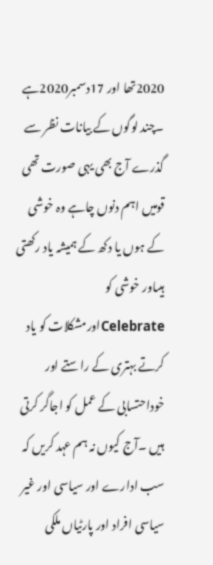2020تھا اور 17دسمبر2020ہے ۔چند لوگوں کے بیانات نظر سے گذرے آج بھی یہی صورت تھی قومیں اہم دنوں چاہے وہ خوشی کے ہوں یا دکھ کے ہمیشہ یاد رکھتی ہیںاور خوشی کو Celebrateاورمشکلات کو یاد کرتے بہتری کے راستے اور خوداحتسابی کے عمل کو اجاگر کرتی ہیں ۔آج کیوں نہ ہم عہد کریں کہ سب ادارے اور سیاسی اور غیر سیاسی افراد اور پارٹیاں ملکی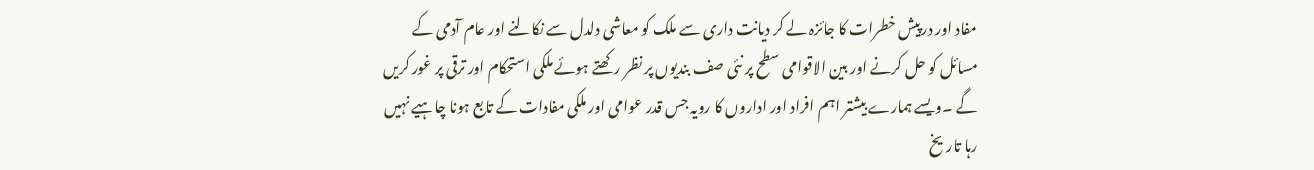مفاد اور درپیش خطرات کا جائزہ لے کر دیانت داری سے ملک کو معاشی دلدل سے نکالنے اور عام آدمی کے مسائل کو حل کرنے اور بین الاقوامی سطح پر نئی صف بندیوں پر نظر رکھتے ہوئے ملکی استحکام اور ترقی پر غور کریں گے ۔ویسے ہمارے بیشتر اہم افراد اور اداروں کا رویہ جس قدر عوامی اور ملکی مفادات کے تابع ہونا چاہیے نہیں رہا تاریخ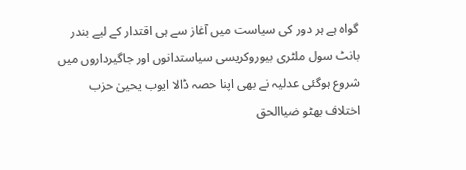گواہ ہے ہر دور کی سیاست میں آغاز سے ہی اقتدار کے لیے بندر بانٹ سول ملٹری بیوروکریسی سیاستدانوں اور جاگیرداروں میں شروع ہوگئی عدلیہ نے بھی اپنا حصہ ڈالا ایوب یحییٰ حزب اختلاف بھٹو ضیاالحق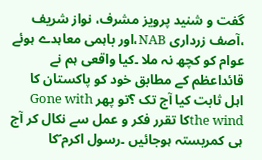گفت و شنید پرویز مشرف، نواز شریف ،آصف زرداری NAB،اور باہمی معاہدے ہوئے عوام کو کچھ نہ ملا ۔کیا واقعی ہم نے قائداعظم کے مطابق خود کو پاکستان کا اہل ثابت کیا آج تک ؟تو پھر Gone with the windکا تقرر فکر و عمل سے نکال کر آج ہی کمربستہ ہوجائیں ۔رسول اکرم ؐکا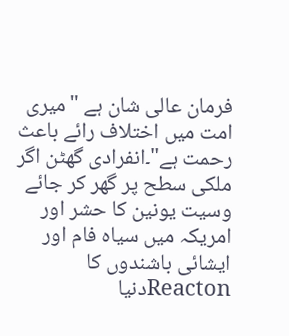فرمان عالی شان ہے "میری امت میں اختلاف رائے باعث رحمت ہے"۔انفرادی گھٹن اگر ملکی سطح پر گھر کر جائے وسیت یونین کا حشر اور امریکہ میں سیاہ فام اور ایشائی باشندوں کا Reactonدنیا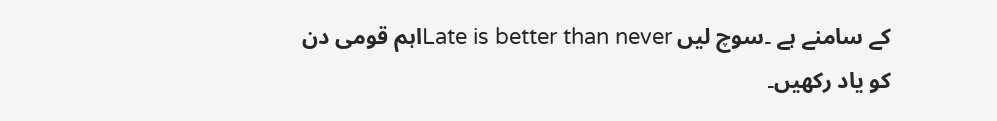کے سامنے ہے ۔سوچ لیں Late is better than neverاہم قومی دن کو یاد رکھیں۔